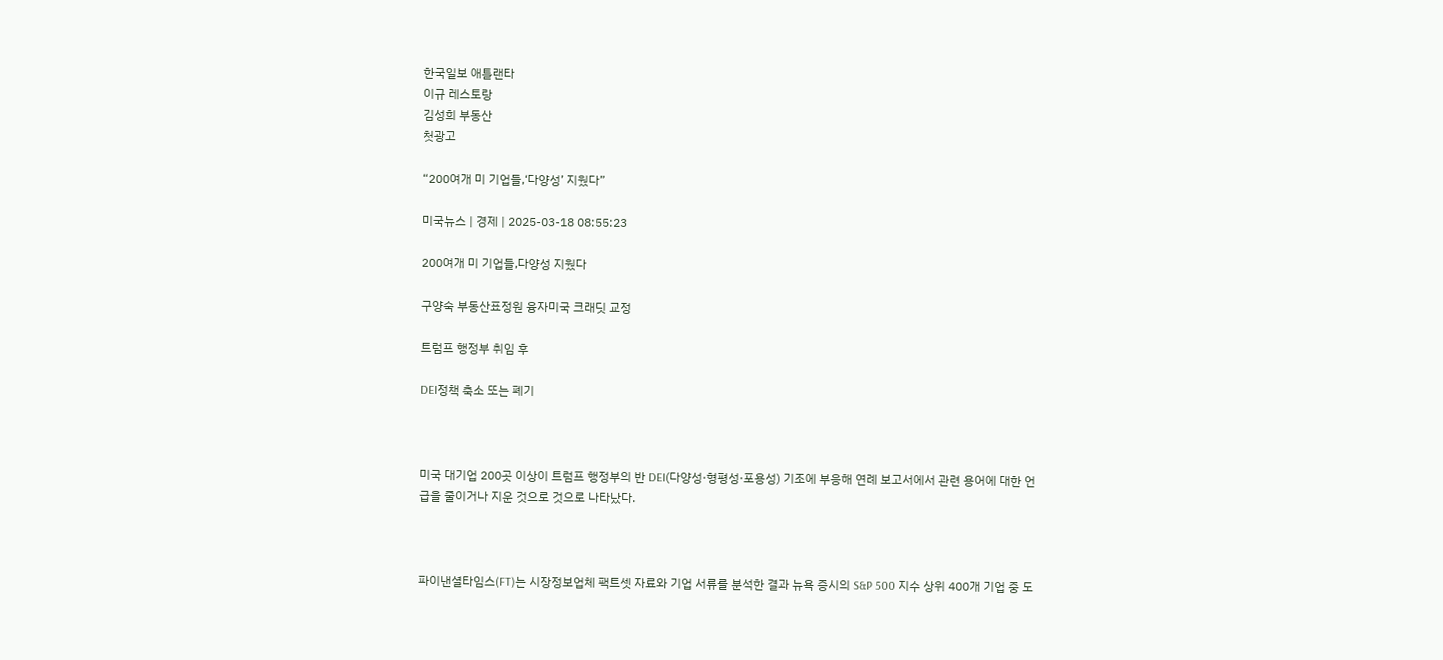한국일보 애틀랜타
이규 레스토랑
김성희 부동산
첫광고

“200여개 미 기업들,‘다양성’ 지웠다”

미국뉴스 | 경제 | 2025-03-18 08:55:23

200여개 미 기업들,다양성 지웠다

구양숙 부동산표정원 융자미국 크래딧 교정

트럼프 행정부 취임 후

DEI정책 축소 또는 폐기



미국 대기업 200곳 이상이 트럼프 행정부의 반 DEI(다양성·형평성·포용성) 기조에 부응해 연례 보고서에서 관련 용어에 대한 언급을 줄이거나 지운 것으로 것으로 나타났다.



파이낸셜타임스(FT)는 시장정보업체 팩트셋 자료와 기업 서류를 분석한 결과 뉴욕 증시의 S&P 500 지수 상위 400개 기업 중 도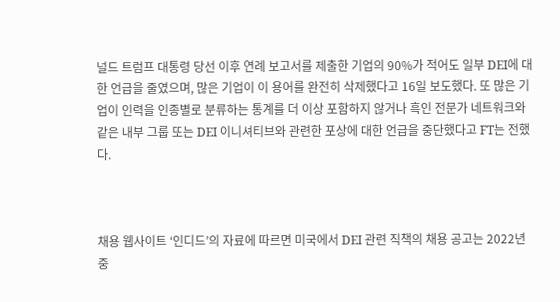널드 트럼프 대통령 당선 이후 연례 보고서를 제출한 기업의 90%가 적어도 일부 DEI에 대한 언급을 줄였으며, 많은 기업이 이 용어를 완전히 삭제했다고 16일 보도했다. 또 많은 기업이 인력을 인종별로 분류하는 통계를 더 이상 포함하지 않거나 흑인 전문가 네트워크와 같은 내부 그룹 또는 DEI 이니셔티브와 관련한 포상에 대한 언급을 중단했다고 FT는 전했다.



채용 웹사이트 ‘인디드’의 자료에 따르면 미국에서 DEI 관련 직책의 채용 공고는 2022년 중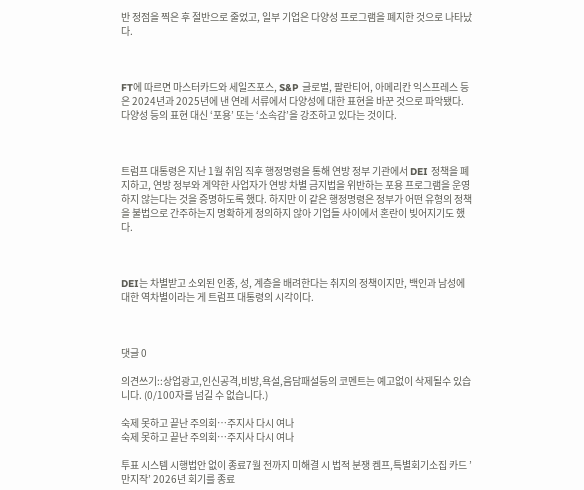반 정점을 찍은 후 절반으로 줄었고, 일부 기업은 다양성 프로그램을 폐지한 것으로 나타났다.



FT에 따르면 마스터카드와 세일즈포스, S&P 글로벌, 팔란티어, 아메리칸 익스프레스 등은 2024년과 2025년에 낸 연례 서류에서 다양성에 대한 표현을 바꾼 것으로 파악됐다. 다양성 등의 표현 대신 ‘포용’ 또는 ‘소속감’을 강조하고 있다는 것이다.



트럼프 대통령은 지난 1월 취임 직후 행정명령을 통해 연방 정부 기관에서 DEI 정책을 폐지하고, 연방 정부와 계약한 사업자가 연방 차별 금지법을 위반하는 포용 프로그램을 운영하지 않는다는 것을 증명하도록 했다. 하지만 이 같은 행정명령은 정부가 어떤 유형의 정책을 불법으로 간주하는지 명확하게 정의하지 않아 기업들 사이에서 혼란이 빚어지기도 했다.



DEI는 차별받고 소외된 인종, 성, 계층을 배려한다는 취지의 정책이지만, 백인과 남성에 대한 역차별이라는 게 트럼프 대통령의 시각이다.



댓글 0

의견쓰기::상업광고,인신공격,비방,욕설,음담패설등의 코멘트는 예고없이 삭제될수 있습니다. (0/100자를 넘길 수 없습니다.)

숙제 못하고 끝난 주의회…주지사 다시 여나
숙제 못하고 끝난 주의회…주지사 다시 여나

투표 시스템 시행법안 없이 종료7월 전까지 미해결 시 법적 분쟁 켐프,특별회기소집 카드 ’만지작’ 2026년 회기를 종료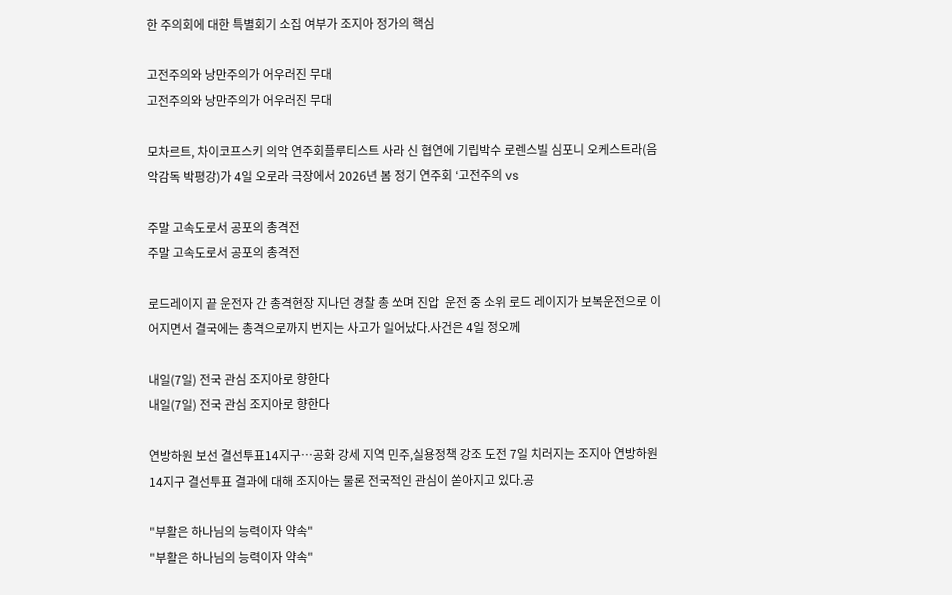한 주의회에 대한 특별회기 소집 여부가 조지아 정가의 핵심

고전주의와 낭만주의가 어우러진 무대
고전주의와 낭만주의가 어우러진 무대

모차르트, 차이코프스키 의악 연주회플루티스트 사라 신 협연에 기립박수 로렌스빌 심포니 오케스트라(음악감독 박평강)가 4일 오로라 극장에서 2026년 봄 정기 연주회 ‘고전주의 vs

주말 고속도로서 공포의 총격전
주말 고속도로서 공포의 총격전

로드레이지 끝 운전자 간 총격현장 지나던 경찰 총 쏘며 진압  운전 중 소위 로드 레이지가 보복운전으로 이어지면서 결국에는 총격으로까지 번지는 사고가 일어났다.사건은 4일 정오께

내일(7일) 전국 관심 조지아로 향한다
내일(7일) 전국 관심 조지아로 향한다

연방하원 보선 결선투표14지구…공화 강세 지역 민주,실용정책 강조 도전 7일 치러지는 조지아 연방하원 14지구 결선투표 결과에 대해 조지아는 물론 전국적인 관심이 쏟아지고 있다.공

"부활은 하나님의 능력이자 약속"
"부활은 하나님의 능력이자 약속"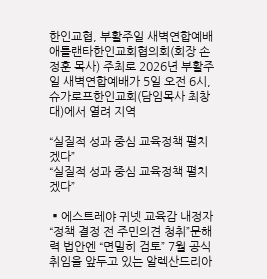한인교협, 부활주일 새벽연합예배 애틀랜타한인교회협의회(회장 손정훈 목사) 주최로 2026년 부활주일 새벽연합예배가 5일 오전 6시, 슈가로프한인교회(담임목사 최창대)에서 열려 지역

“실질적 성과 중심 교육정책 펼치겠다”
“실질적 성과 중심 교육정책 펼치겠다”

▪에스트레야 귀넷 교육감 내정자 “정책 결정 전 주민의견 청취”문해력 법안엔 “면밀히 검토” 7월 공식 취임을 앞두고 있는 알렉산드리아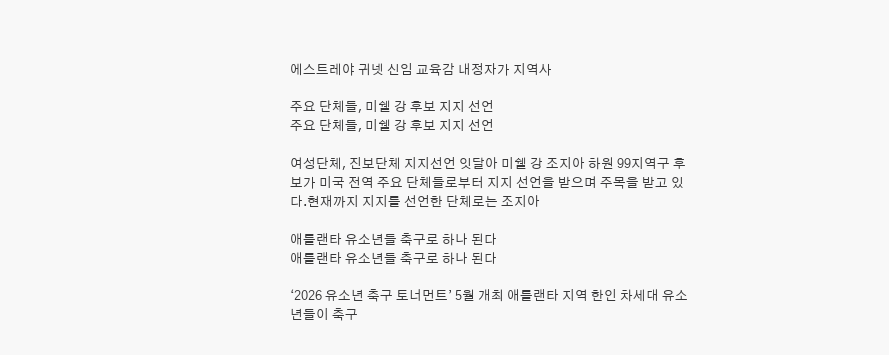에스트레야 귀넷 신임 교육감 내정자가 지역사

주요 단체들, 미쉘 강 후보 지지 선언
주요 단체들, 미쉘 강 후보 지지 선언

여성단체, 진보단체 지지선언 잇달아 미쉘 강 조지아 하원 99지역구 후보가 미국 전역 주요 단체들로부터 지지 선언을 받으며 주목을 받고 있다.현재까지 지지를 선언한 단체로는 조지아

애틀랜타 유소년들 축구로 하나 된다
애틀랜타 유소년들 축구로 하나 된다

‘2026 유소년 축구 토너먼트’ 5월 개최 애틀랜타 지역 한인 차세대 유소년들이 축구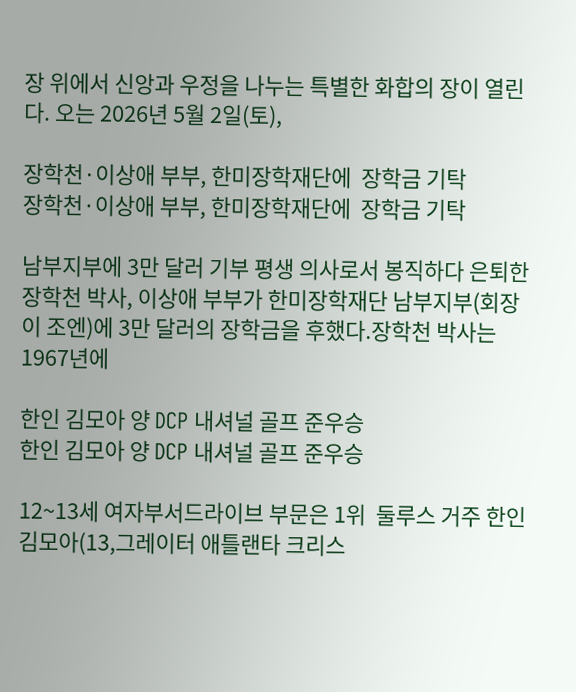장 위에서 신앙과 우정을 나누는 특별한 화합의 장이 열린다. 오는 2026년 5월 2일(토),

장학천·이상애 부부, 한미장학재단에  장학금 기탁
장학천·이상애 부부, 한미장학재단에  장학금 기탁

남부지부에 3만 달러 기부 평생 의사로서 봉직하다 은퇴한 장학천 박사, 이상애 부부가 한미장학재단 남부지부(회장 이 조엔)에 3만 달러의 장학금을 후했다.장학천 박사는 1967년에

한인 김모아 양 DCP 내셔널 골프 준우승
한인 김모아 양 DCP 내셔널 골프 준우승

12~13세 여자부서드라이브 부문은 1위  둘루스 거주 한인 김모아(13,그레이터 애틀랜타 크리스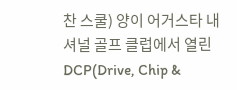찬 스쿨) 양이 어거스타 내셔널 골프 클럽에서 열린 DCP(Drive, Chip &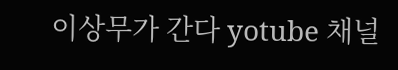이상무가 간다 yotube 채널